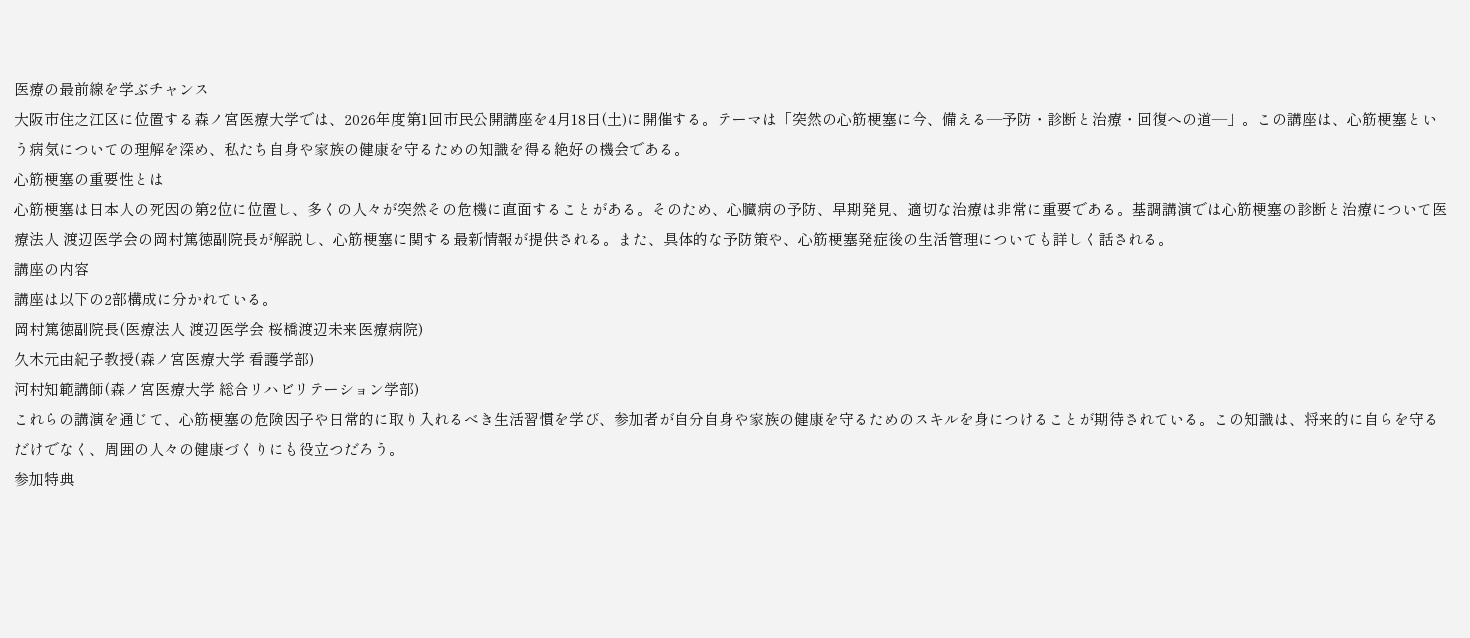医療の最前線を学ぶチャンス
大阪市住之江区に位置する森ノ宮医療大学では、2026年度第1回市民公開講座を4月18日(土)に開催する。テーマは「突然の心筋梗塞に今、備える―予防・診断と治療・回復への道―」。この講座は、心筋梗塞という病気についての理解を深め、私たち自身や家族の健康を守るための知識を得る絶好の機会である。
心筋梗塞の重要性とは
心筋梗塞は日本人の死因の第2位に位置し、多くの人々が突然その危機に直面することがある。そのため、心臓病の予防、早期発見、適切な治療は非常に重要である。基調講演では心筋梗塞の診断と治療について医療法人 渡辺医学会の岡村篤徳副院長が解説し、心筋梗塞に関する最新情報が提供される。また、具体的な予防策や、心筋梗塞発症後の生活管理についても詳しく話される。
講座の内容
講座は以下の2部構成に分かれている。
岡村篤徳副院長(医療法人 渡辺医学会 桜橋渡辺未来医療病院)
久木元由紀子教授(森ノ宮医療大学 看護学部)
河村知範講師(森ノ宮医療大学 総合リハビリテーション学部)
これらの講演を通じて、心筋梗塞の危険因子や日常的に取り入れるべき生活習慣を学び、参加者が自分自身や家族の健康を守るためのスキルを身につけることが期待されている。この知識は、将来的に自らを守るだけでなく、周囲の人々の健康づくりにも役立つだろう。
参加特典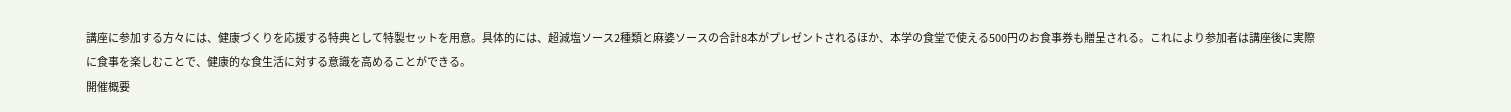講座に参加する方々には、健康づくりを応援する特典として特製セットを用意。具体的には、超減塩ソース2種類と麻婆ソースの合計8本がプレゼントされるほか、本学の食堂で使える500円のお食事券も贈呈される。これにより参加者は講座後に実際に食事を楽しむことで、健康的な食生活に対する意識を高めることができる。
開催概要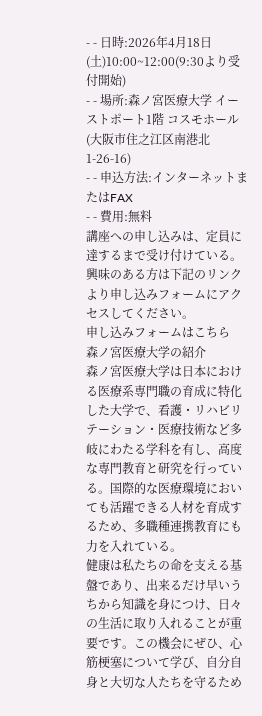- - 日時:2026年4月18日(土)10:00~12:00(9:30より受付開始)
- - 場所:森ノ宮医療大学 イーストポート1階 コスモホール(大阪市住之江区南港北1-26-16)
- - 申込方法:インターネットまたはFAX
- - 費用:無料
講座への申し込みは、定員に達するまで受け付けている。興味のある方は下記のリンクより申し込みフォームにアクセスしてください。
申し込みフォームはこちら
森ノ宮医療大学の紹介
森ノ宮医療大学は日本における医療系専門職の育成に特化した大学で、看護・リハビリテーション・医療技術など多岐にわたる学科を有し、高度な専門教育と研究を行っている。国際的な医療環境においても活躍できる人材を育成するため、多職種連携教育にも力を入れている。
健康は私たちの命を支える基盤であり、出来るだけ早いうちから知識を身につけ、日々の生活に取り入れることが重要です。この機会にぜひ、心筋梗塞について学び、自分自身と大切な人たちを守るため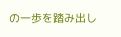の一歩を踏み出し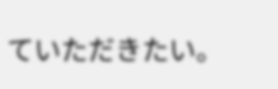ていただきたい。